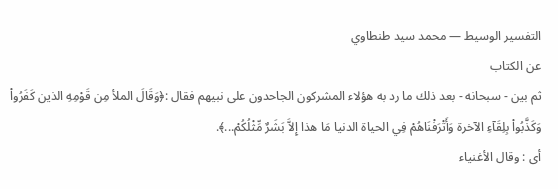التفسير الوسيط — محمد سيد طنطاوي
عن الكتاب
ثم بين - سبحانه - بعد ذلك ما رد به هؤلاء المشركون الجاحدون على نبيهم فقال :﴿وَقَالَ الملأ مِن قَوْمِهِ الذين كَفَرُواْ وَكَذَّبُواْ بِلِقَآءِ الآخرة وَأَتْرَفْنَاهُمْ فِي الحياة الدنيا مَا هذا إِلاَّ بَشَرٌ مِّثْلُكُمْ...﴾.
أى : وقال الأغنياء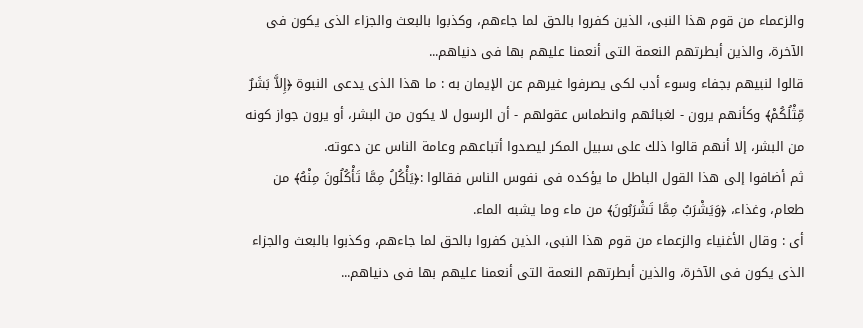والزعماء من قوم هذا النبى، الذين كفروا بالحق لما جاءهم، وكذبوا بالبعث والجزاء الذى يكون فى الآخرة، والذين أبطرتهم النعمة التى أنعمنا عليهم بها فى دنياهم...
قالوا لنبيهم بجفاء وسوء أدب لكى يصرفوا غيرهم عن الإيمان به : ما هذا الذى يدعى النبوة ﴿إِلاَّ بَشَرٌ مِّثْلُكُمْ﴾ وكأنهم يرون - لغبائهم وانطماس عقولهم - أن الرسول لا يكون من البشر، أو يرون جواز كونه من البشر، إلا أنهم قالوا ذلك على سبيل المكر ليصدوا أتباعهم وعامة الناس عن دعوته.
ثم أضافوا إلى هذا القول الباطل ما يؤكده فى نفوس الناس فقالوا :﴿يَأْكُلُ مِمَّا تَأْكُلُونَ مِنْهُ﴾ من طعام، وغذاء، ﴿وَيَشْرَبُ مِمَّا تَشْرَبُونَ﴾ من ماء وما يشبه الماء.
أى : وقال الأغنياء والزعماء من قوم هذا النبى، الذين كفروا بالحق لما جاءهم، وكذبوا بالبعث والجزاء الذى يكون فى الآخرة، والذين أبطرتهم النعمة التى أنعمنا عليهم بها فى دنياهم...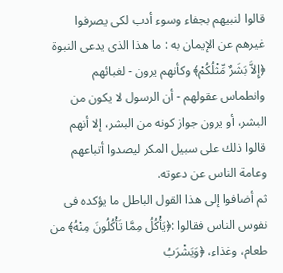قالوا لنبيهم بجفاء وسوء أدب لكى يصرفوا غيرهم عن الإيمان به : ما هذا الذى يدعى النبوة ﴿إِلاَّ بَشَرٌ مِّثْلُكُمْ﴾ وكأنهم يرون - لغبائهم وانطماس عقولهم - أن الرسول لا يكون من البشر، أو يرون جواز كونه من البشر، إلا أنهم قالوا ذلك على سبيل المكر ليصدوا أتباعهم وعامة الناس عن دعوته.
ثم أضافوا إلى هذا القول الباطل ما يؤكده فى نفوس الناس فقالوا :﴿يَأْكُلُ مِمَّا تَأْكُلُونَ مِنْهُ﴾ من طعام، وغذاء، ﴿وَيَشْرَبُ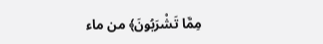مِمَّا تَشْرَبُونَ﴾ من ماء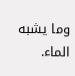وما يشبه الماء.